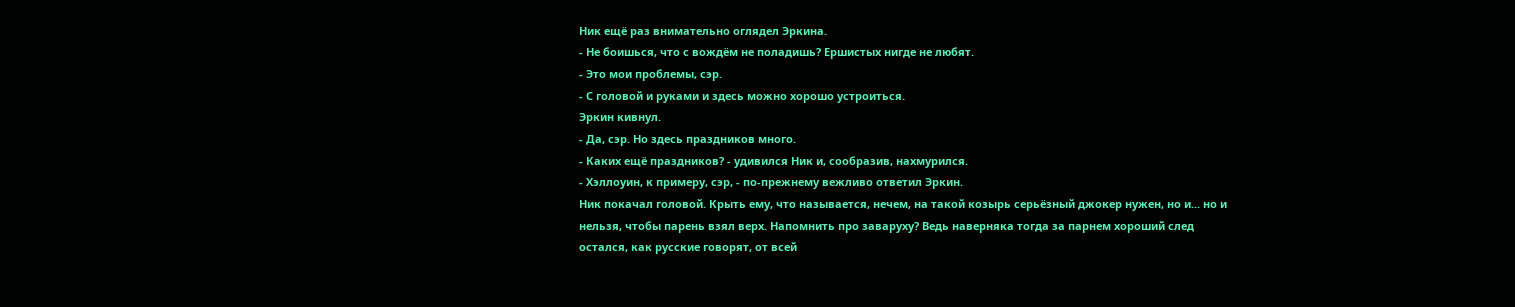Ник ещё раз внимательно оглядел Эркина.
- Не боишься, что с вождём не поладишь? Ершистых нигде не любят.
- Это мои проблемы, сэр.
- С головой и руками и здесь можно хорошо устроиться.
Эркин кивнул.
- Да, сэр. Но здесь праздников много.
- Каких ещё праздников? - удивился Ник и, сообразив, нахмурился.
- Хэллоуин, к примеру, сэр, - по-прежнему вежливо ответил Эркин.
Ник покачал головой. Крыть ему, что называется, нечем, на такой козырь серьёзный джокер нужен, но и... но и нельзя, чтобы парень взял верх. Напомнить про заваруху? Ведь наверняка тогда за парнем хороший след остался, как русские говорят, от всей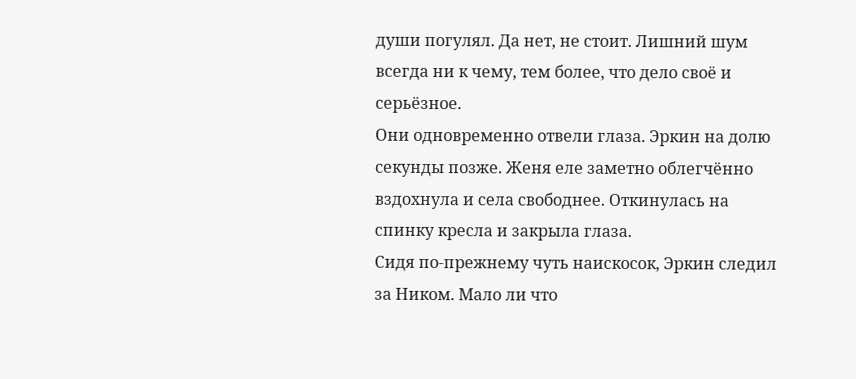души погулял. Да нет, не стоит. Лишний шум всегда ни к чему, тем более, что дело своё и серьёзное.
Они одновременно отвели глаза. Эркин на долю секунды позже. Женя еле заметно облегчённо вздохнула и села свободнее. Откинулась на спинку кресла и закрыла глаза.
Сидя по-прежнему чуть наискосок, Эркин следил за Ником. Мало ли что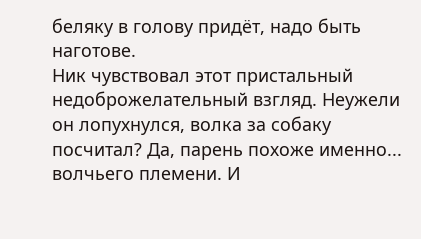беляку в голову придёт, надо быть наготове.
Ник чувствовал этот пристальный недоброжелательный взгляд. Неужели он лопухнулся, волка за собаку посчитал? Да, парень похоже именно... волчьего племени. И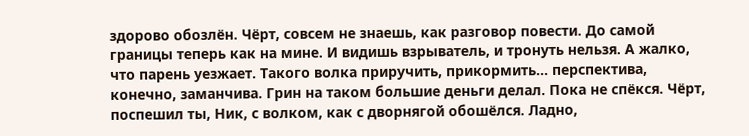здорово обозлён. Чёрт, совсем не знаешь, как разговор повести. До самой границы теперь как на мине. И видишь взрыватель, и тронуть нельзя. А жалко, что парень уезжает. Такого волка приручить, прикормить... перспектива, конечно, заманчива. Грин на таком большие деньги делал. Пока не спёкся. Чёрт, поспешил ты, Ник, с волком, как с дворнягой обошёлся. Ладно,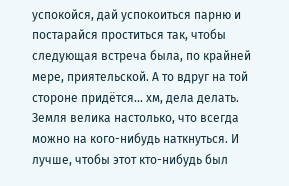успокойся, дай успокоиться парню и постарайся проститься так, чтобы следующая встреча была, по крайней мере, приятельской. А то вдруг на той стороне придётся... хм, дела делать. Земля велика настолько, что всегда можно на кого-нибудь наткнуться. И лучше, чтобы этот кто-нибудь был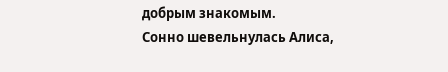добрым знакомым.
Сонно шевельнулась Алиса,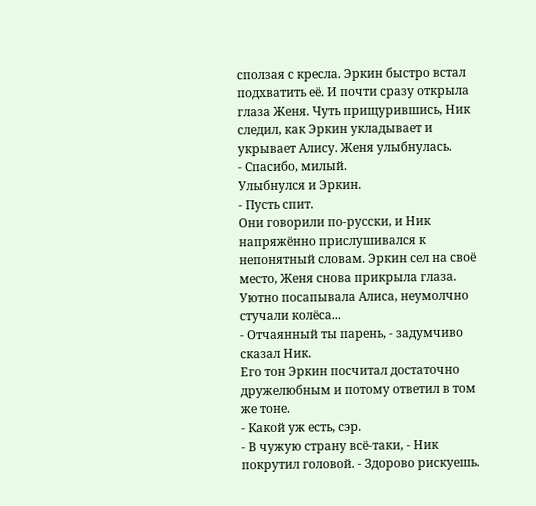сползая с кресла. Эркин быстро встал подхватить её. И почти сразу открыла глаза Женя. Чуть прищурившись, Ник следил, как Эркин укладывает и укрывает Алису. Женя улыбнулась.
- Спасибо, милый.
Улыбнулся и Эркин.
- Пусть спит.
Они говорили по-русски, и Ник напряжённо прислушивался к непонятный словам. Эркин сел на своё место, Женя снова прикрыла глаза. Уютно посапывала Алиса, неумолчно стучали колёса...
- Отчаянный ты парень, - задумчиво сказал Ник.
Его тон Эркин посчитал достаточно дружелюбным и потому ответил в том же тоне.
- Какой уж есть, сэр.
- В чужую страну всё-таки, - Ник покрутил головой. - Здорово рискуешь.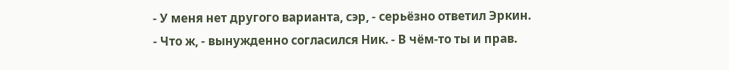- У меня нет другого варианта, сэр, - серьёзно ответил Эркин.
- Что ж, - вынужденно согласился Ник. - В чём-то ты и прав.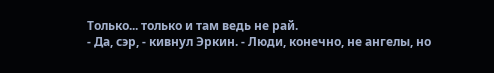Только... только и там ведь не рай.
- Да, сэр, - кивнул Эркин. - Люди, конечно, не ангелы, но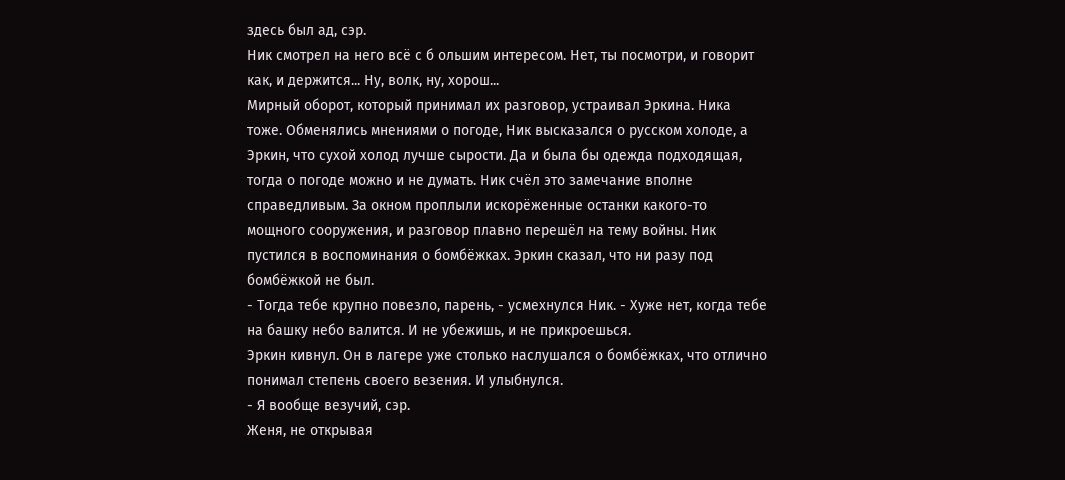здесь был ад, сэр.
Ник смотрел на него всё с б ольшим интересом. Нет, ты посмотри, и говорит как, и держится... Ну, волк, ну, хорош...
Мирный оборот, который принимал их разговор, устраивал Эркина. Ника тоже. Обменялись мнениями о погоде, Ник высказался о русском холоде, а Эркин, что сухой холод лучше сырости. Да и была бы одежда подходящая, тогда о погоде можно и не думать. Ник счёл это замечание вполне справедливым. За окном проплыли искорёженные останки какого-то мощного сооружения, и разговор плавно перешёл на тему войны. Ник пустился в воспоминания о бомбёжках. Эркин сказал, что ни разу под бомбёжкой не был.
- Тогда тебе крупно повезло, парень, - усмехнулся Ник. - Хуже нет, когда тебе на башку небо валится. И не убежишь, и не прикроешься.
Эркин кивнул. Он в лагере уже столько наслушался о бомбёжках, что отлично понимал степень своего везения. И улыбнулся.
- Я вообще везучий, сэр.
Женя, не открывая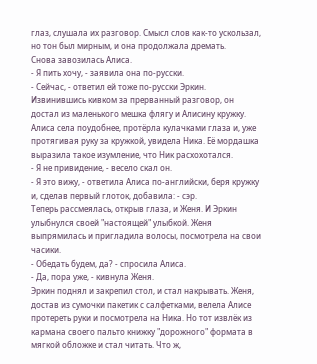глаз, слушала их разговор. Смысл слов как-то ускользал, но тон был мирным, и она продолжала дремать.
Снова завозилась Алиса.
- Я пить хочу, - заявила она по-русски.
- Сейчас, - ответил ей тоже по-русски Эркин.
Извинившись кивком за прерванный разговор, он достал из маленького мешка флягу и Алисину кружку. Алиса села поудобнее, протёрла кулачками глаза и, уже протягивая руку за кружкой, увидела Ника. Её мордашка выразила такое изумление, что Ник расхохотался.
- Я не привидение, - весело скал он.
- Я это вижу, - ответила Алиса по-английски, беря кружку и, сделав первый глоток, добавила: - сэр.
Теперь рассмеялась, открыв глаза, и Женя. И Эркин улыбнулся своей "настоящей" улыбкой. Женя выпрямилась и пригладила волосы, посмотрела на свои часики.
- Обедать будем, да? - спросила Алиса.
- Да, пора уже, - кивнула Женя.
Эркин поднял и закрепил стол, и стал накрывать. Женя, достав из сумочки пакетик с салфетками, велела Алисе протереть руки и посмотрела на Ника. Но тот извлёк из кармана своего пальто книжку "дорожного" формата в мягкой обложке и стал читать. Что ж,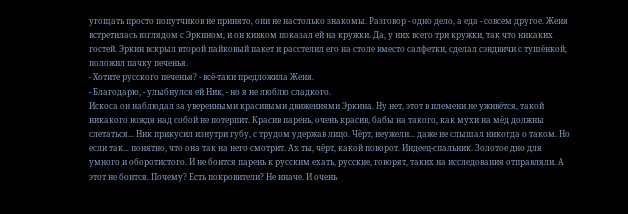угощать просто попутчиков не принято, они не настолько знакомы. Разговор - одно дело, а еда - совсем другое. Женя встретилась взглядом с Эркином, и он кивком показал ей на кружки. Да, у них всего три кружки, так что никаких гостей. Эркин вскрыл второй пайковый пакет и расстелил его на столе вместо салфетки, сделал сэндвичи с тушёнкой, положил пачку печенья.
- Хотите русского печенья? - всё-таки предложила Женя.
- Благодарю, - улыбнулся ей Ник, - но я не люблю сладкого.
Искоса он наблюдал за уверенными красивыми движениями Эркина. Ну нет, этот в племени не уживётся, такой никакого вождя над собой не потерпит. Красив парень, очень красив, бабы на такого, как мухи на мёд должны слетаться... Ник прикусил изнутри губу, с трудом удержав лицо. Чёрт, неужели... даже не слышал никогда о таком. Но если так... понятно, что она так на него смотрит. Ах ты, чёрт, какой поворот. Индеец-спальник. Золотое дно для умного и оборотистого. И не боится парень к русским ехать, русские, говорят, таких на исследования отправляли. А этот не боится. Почему? Есть покровители? Не иначе. И очень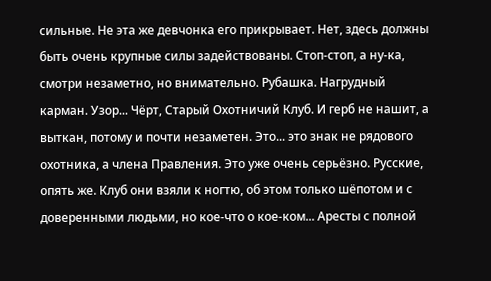сильные. Не эта же девчонка его прикрывает. Нет, здесь должны быть очень крупные силы задействованы. Стоп-стоп, а ну-ка, смотри незаметно, но внимательно. Рубашка. Нагрудный карман. Узор... Чёрт, Старый Охотничий Клуб. И герб не нашит, а выткан, потому и почти незаметен. Это... это знак не рядового охотника, а члена Правления. Это уже очень серьёзно. Русские, опять же. Клуб они взяли к ногтю, об этом только шёпотом и с доверенными людьми, но кое-что о кое-ком... Аресты с полной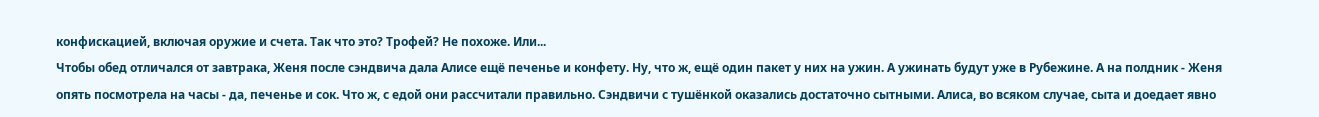конфискацией, включая оружие и счета. Так что это? Трофей? Не похоже. Или...
Чтобы обед отличался от завтрака, Женя после сэндвича дала Алисе ещё печенье и конфету. Ну, что ж, ещё один пакет у них на ужин. А ужинать будут уже в Рубежине. А на полдник - Женя опять посмотрела на часы - да, печенье и сок. Что ж, с едой они рассчитали правильно. Сэндвичи с тушёнкой оказались достаточно сытными. Алиса, во всяком случае, сыта и доедает явно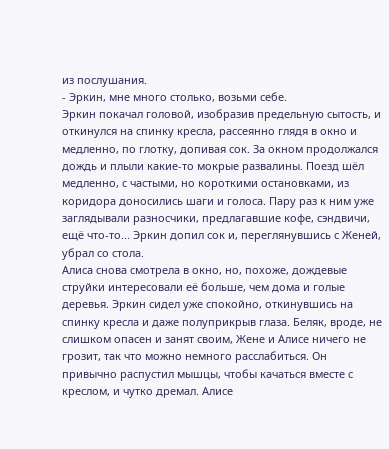из послушания.
- Эркин, мне много столько, возьми себе.
Эркин покачал головой, изобразив предельную сытость, и откинулся на спинку кресла, рассеянно глядя в окно и медленно, по глотку, допивая сок. За окном продолжался дождь и плыли какие-то мокрые развалины. Поезд шёл медленно, с частыми, но короткими остановками, из коридора доносились шаги и голоса. Пару раз к ним уже заглядывали разносчики, предлагавшие кофе, сэндвичи, ещё что-то... Эркин допил сок и, переглянувшись с Женей, убрал со стола.
Алиса снова смотрела в окно, но, похоже, дождевые струйки интересовали её больше, чем дома и голые деревья. Эркин сидел уже спокойно, откинувшись на спинку кресла и даже полуприкрыв глаза. Беляк, вроде, не слишком опасен и занят своим, Жене и Алисе ничего не грозит, так что можно немного расслабиться. Он привычно распустил мышцы, чтобы качаться вместе с креслом, и чутко дремал. Алисе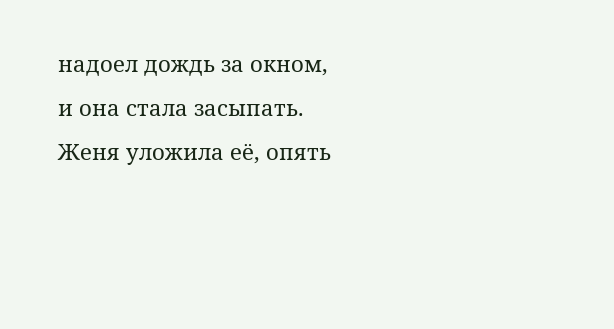надоел дождь за окном, и она стала засыпать. Женя уложила её, опять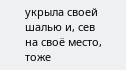укрыла своей шалью и, сев на своё место, тоже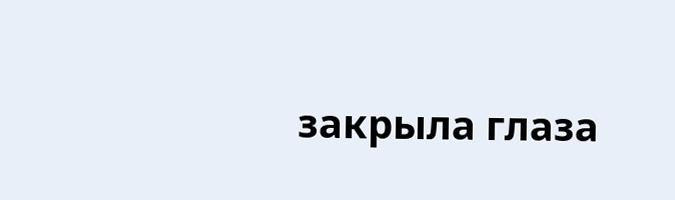закрыла глаза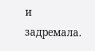и задремала.